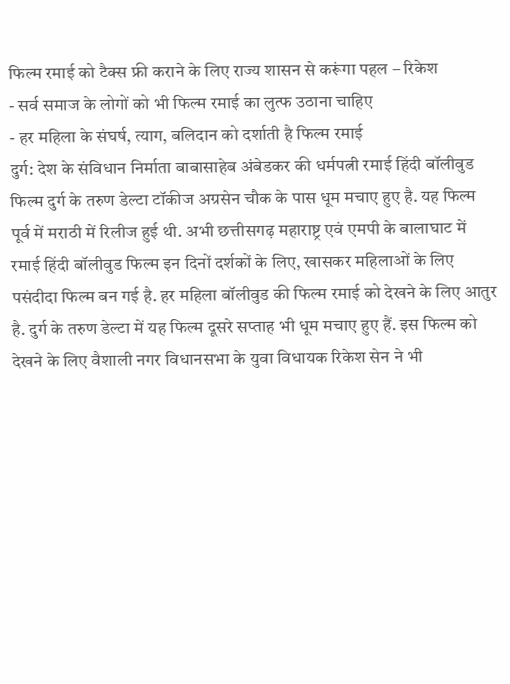फिल्म रमाई को टैक्स फ्री कराने के लिए राज्य शासन से करूंगा पहल – रिकेश
- सर्व समाज के लोगों को भी फिल्म रमाई का लुत्फ उठाना चाहिए
- हर महिला के संघर्ष, त्याग, बलिदान को दर्शाती है फिल्म रमाई
दुर्ग: देश के संविधान निर्माता बाबासाहेब अंबेडकर की धर्मपत्नी रमाई हिंदी बॉलीवुड फिल्म दुर्ग के तरुण डेल्टा टॉकीज अग्रसेन चौक के पास धूम मचाए हुए है. यह फिल्म पूर्व में मराठी में रिलीज हुई थी. अभी छत्तीसगढ़ महाराष्ट्र एवं एमपी के बालाघाट में रमाई हिंदी बॉलीवुड फिल्म इन दिनों दर्शकों के लिए, खासकर महिलाओं के लिए पसंदीदा फिल्म बन गई है. हर महिला बॉलीवुड की फिल्म रमाई को देखने के लिए आतुर है. दुर्ग के तरुण डेल्टा में यह फिल्म दूसरे सप्ताह भी धूम मचाए हुए हैं. इस फिल्म को देखने के लिए वैशाली नगर विधानसभा के युवा विधायक रिकेश सेन ने भी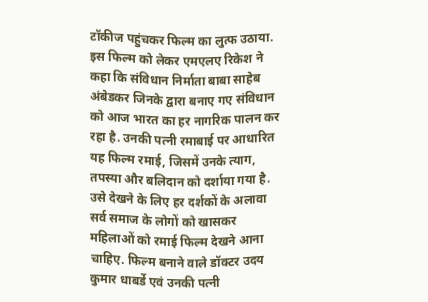टॉकीज पहुंचकर फिल्म का लुत्फ उठाया. इस फिल्म को लेकर एमएलए रिकेश ने कहा कि संविधान निर्माता बाबा साहेब अंबेडकर जिनके द्वारा बनाए गए संविधान को आज भारत का हर नागरिक पालन कर रहा है. उनकी पत्नी रमाबाई पर आधारित यह फिल्म रमाई, जिसमें उनके त्याग, तपस्या और बलिदान को दर्शाया गया है. उसे देखने के लिए हर दर्शकों के अलावा सर्व समाज के लोगों को खासकर महिलाओं को रमाई फिल्म देखने आना चाहिए. फिल्म बनाने वाले डॉक्टर उदय कुमार धाबर्डे एवं उनकी पत्नी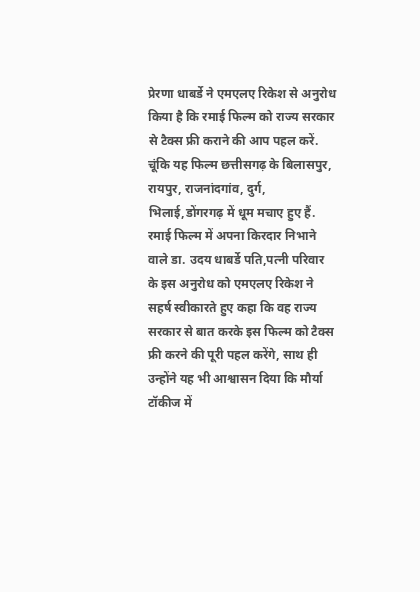प्रेरणा धाबर्डे ने एमएलए रिकेश से अनुरोध किया है कि रमाई फिल्म को राज्य सरकार से टैक्स फ्री कराने की आप पहल करें. चूंकि यह फिल्म छत्तीसगढ़ के बिलासपुर, रायपुर, राजनांदगांव, दुर्ग, भिलाई,डोंगरगढ़ में धूम मचाए हुए हैं. रमाई फिल्म में अपना किरदार निभाने वाले डा. उदय धाबर्डे पति,पत्नी परिवार के इस अनुरोध को एमएलए रिकेश ने सहर्ष स्वीकारते हुए कहा कि वह राज्य सरकार से बात करके इस फिल्म को टैक्स फ्री करने की पूरी पहल करेंगे, साथ ही उन्होंने यह भी आश्वासन दिया कि मौर्या टॉकीज में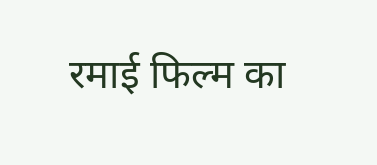रमाई फिल्म का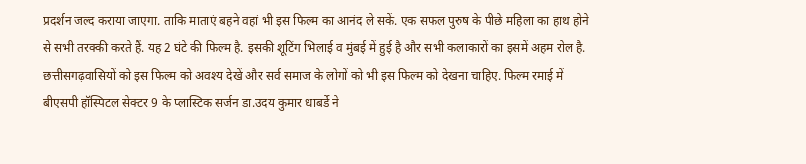प्रदर्शन जल्द कराया जाएगा. ताकि माताएं बहने वहां भी इस फिल्म का आनंद ले सकें. एक सफल पुरुष के पीछे महिला का हाथ होने से सभी तरक्की करते हैं. यह 2 घंटे की फिल्म है. इसकी शूटिंग भिलाई व मुंबई में हुई है और सभी कलाकारों का इसमें अहम रोल है. छत्तीसगढ़वासियों को इस फिल्म को अवश्य देखें और सर्व समाज के लोगों को भी इस फिल्म को देखना चाहिए. फिल्म रमाई में बीएसपी हॉस्पिटल सेक्टर 9 के प्लास्टिक सर्जन डा.उदय कुमार धाबर्डे ने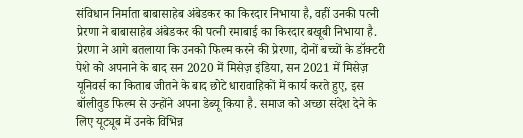संविधान निर्माता बाबासाहेब अंबेडकर का किरदार निभाया है, वहीं उनकी पत्नी प्रेरणा ने बाबासाहेब अंबेडकर की पत्नी रमाबाई का किरदार बखूबी निभाया है. प्रेरणा ने आगे बतलाया कि उनको फिल्म करने की प्रेरणा, दोनों बच्चों के डॉक्टरी पेशे को अपनाने के बाद सन 2020 में मिसेज़ इंडिया, सन 2021 में मिसेज़ यूनिवर्स का किताब जीतने के बाद छोटे धारावाहिकों में कार्य करते हुए, इस बॉलीवुड फिल्म से उन्होंने अपना डेब्यू किया है. समाज को अच्छा संदेश देने के लिए यूट्यूब में उनके विभिन्न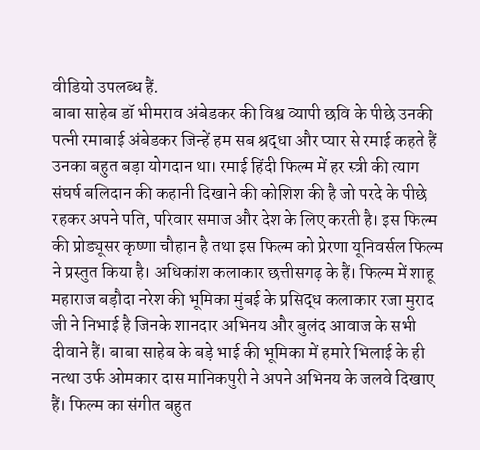वीडियो उपलब्ध हैं.
बाबा साहेब डॉ भीमराव अंबेडकर की विश्व व्यापी छवि के पीछे उनकी पत्नी रमाबाई अंबेडकर जिन्हें हम सब श्रद्धा और प्यार से रमाई कहते हैं उनका बहुत बड़ा योगदान था। रमाई हिंदी फिल्म में हर स्त्री की त्याग संघर्ष बलिदान की कहानी दिखाने की कोशिश की है जो परदे के पीछे रहकर अपने पति, परिवार समाज और देश के लिए करती है। इस फिल्म की प्रोड्यूसर कृष्णा चौहान है तथा इस फिल्म को प्रेरणा यूनिवर्सल फिल्म ने प्रस्तुत किया है। अधिकांश कलाकार छत्तीसगढ़ के हैं। फिल्म में शाहू महाराज बड़ौदा नरेश की भूमिका मुंबई के प्रसिद्ध कलाकार रजा मुराद जी ने निभाई है जिनके शानदार अभिनय और बुलंद आवाज के सभी दीवाने हैं। बाबा साहेब के बड़े भाई की भूमिका में हमारे भिलाई के ही नत्था उर्फ ओमकार दास मानिकपुरी ने अपने अभिनय के जलवे दिखाए हैं। फिल्म का संगीत बहुत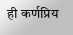ही कर्णप्रिय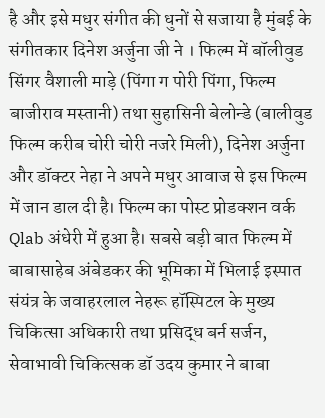है और इसे मधुर संगीत की धुनों से सजाया है मुंबई के संगीतकार दिनेश अर्जुना जी ने । फिल्म में बॉलीवुड सिंगर वैशाली माड़े (पिंगा ग पोरी पिंगा, फिल्म बाजीराव मस्तानी) तथा सुहासिनी बेलोन्डे (बालीवुड फिल्म करीब चोरी चोरी नजरे मिली), दिनेश अर्जुना और डॉक्टर नेहा ने अपने मधुर आवाज से इस फिल्म में जान डाल दी है। फिल्म का पोस्ट प्रोडक्शन वर्क Qlab अंधेरी में हुआ है। सबसे बड़ी बात फिल्म में बाबासाहेब अंबेडकर की भूमिका में भिलाई इस्पात संयंत्र के जवाहरलाल नेहरू हॉस्पिटल के मुख्य चिकित्सा अधिकारी तथा प्रसिद्ध बर्न सर्जन, सेवाभावी चिकित्सक डॉ उदय कुमार ने बाबा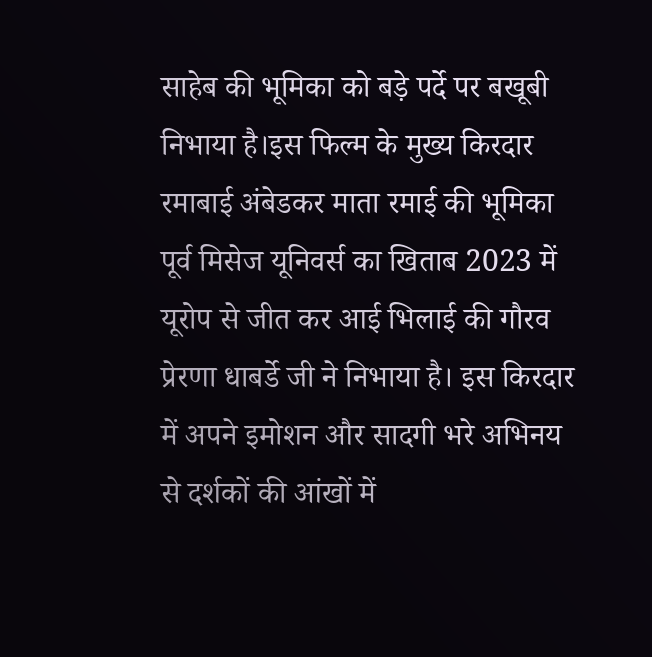साहेब की भूमिका को बड़े पर्दे पर बखूबी निभाया है।इस फिल्म के मुख्य किरदार रमाबाई अंबेडकर माता रमाई की भूमिका पूर्व मिसेज यूनिवर्स का खिताब 2023 में यूरोप से जीत कर आई भिलाई की गौरव प्रेरणा धाबर्डे जी ने निभाया है। इस किरदार में अपने इमोशन और सादगी भरे अभिनय से दर्शकों की आंखों में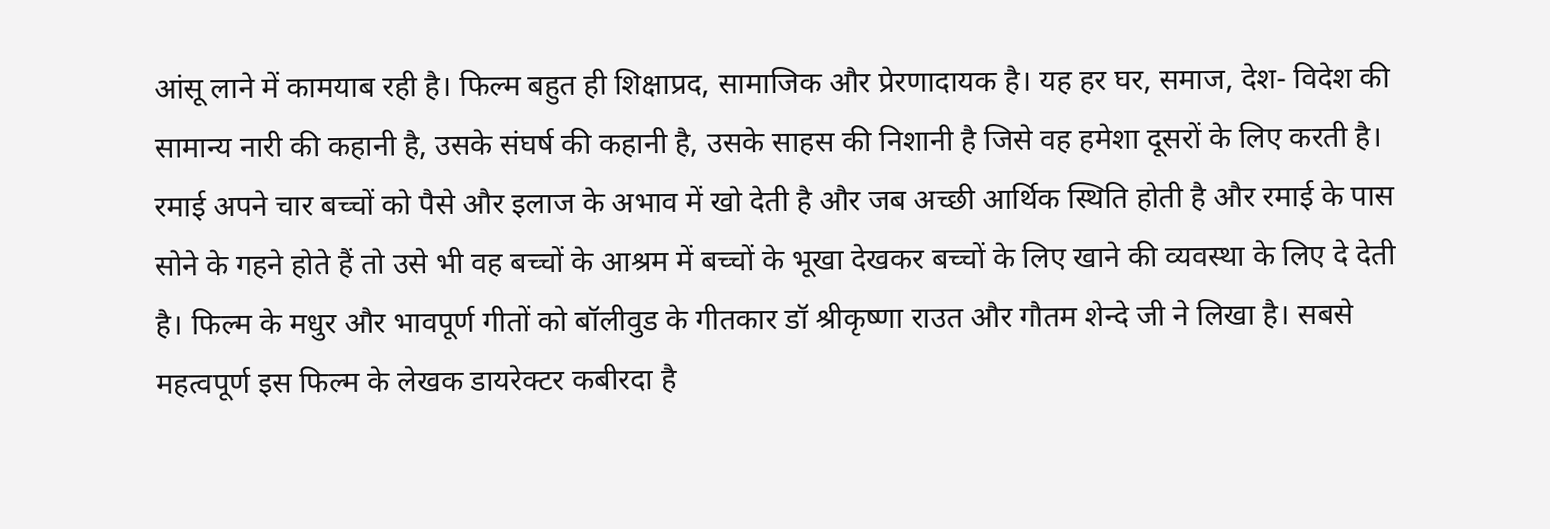आंसू लाने में कामयाब रही है। फिल्म बहुत ही शिक्षाप्रद, सामाजिक और प्रेरणादायक है। यह हर घर, समाज, देश- विदेश की सामान्य नारी की कहानी है, उसके संघर्ष की कहानी है, उसके साहस की निशानी है जिसे वह हमेशा दूसरों के लिए करती है। रमाई अपने चार बच्चों को पैसे और इलाज के अभाव में खो देती है और जब अच्छी आर्थिक स्थिति होती है और रमाई के पास सोने के गहने होते हैं तो उसे भी वह बच्चों के आश्रम में बच्चों के भूखा देखकर बच्चों के लिए खाने की व्यवस्था के लिए दे देती है। फिल्म के मधुर और भावपूर्ण गीतों को बॉलीवुड के गीतकार डॉ श्रीकृष्णा राउत और गौतम शेन्दे जी ने लिखा है। सबसे महत्वपूर्ण इस फिल्म के लेखक डायरेक्टर कबीरदा है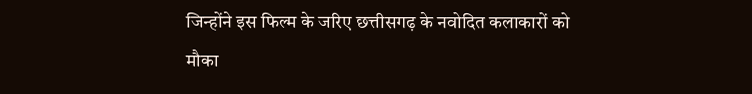जिन्होंने इस फिल्म के जरिए छत्तीसगढ़ के नवोदित कलाकारों को मौका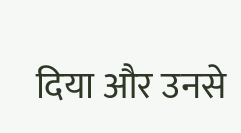दिया और उनसे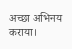अच्छा अभिनय कराया।